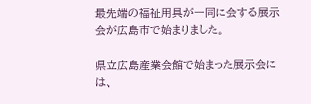最先端の福祉用具が一同に会する展示会が広島市で始まりました。

県立広島産業会館で始まった展示会には、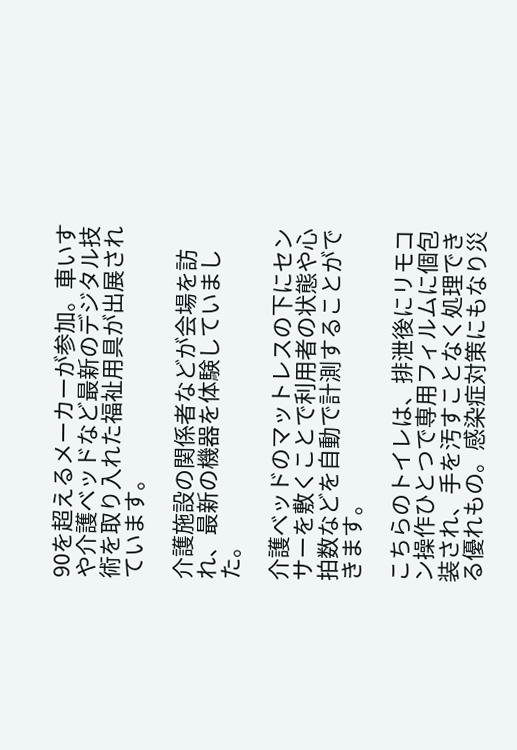90を超えるメーカーが参加。車いすや介護ベッドなど最新のデジタル技術を取り入れた福祉用具が出展されています。

介護施設の関係者などが会場を訪れ、最新の機器を体験していました。

介護ベッドのマットレスの下にセンサーを敷くことで利用者の状態や心拍数などを自動で計測することができます。

こちらのトイレは、排泄後にリモコン操作ひとつで専用フィルムに個包装され、手を汚すことなく処理できる優れもの。感染症対策にもなり災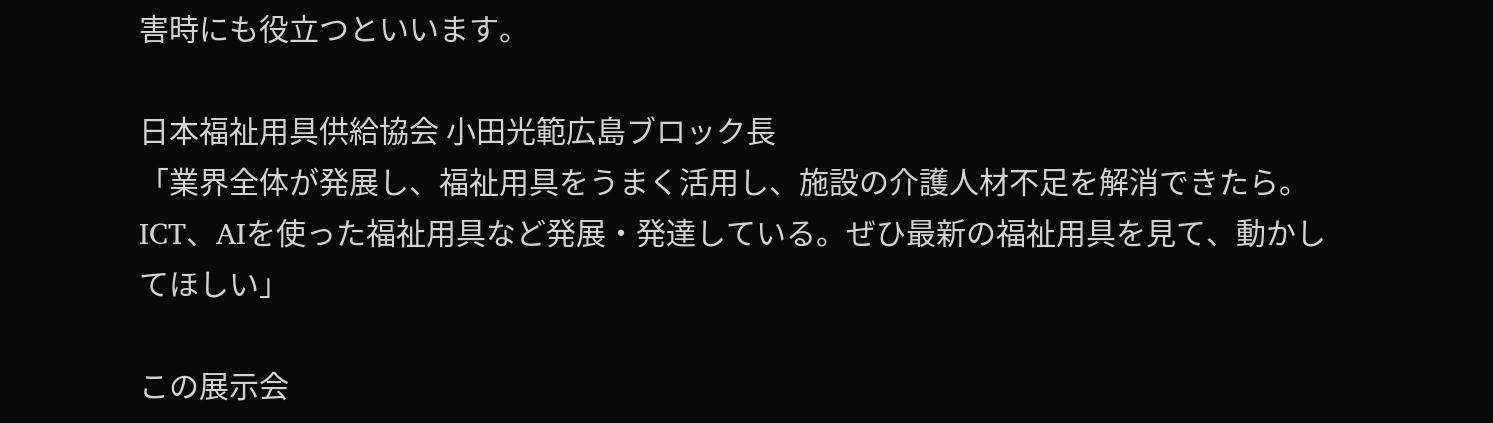害時にも役立つといいます。

日本福祉用具供給協会 小田光範広島ブロック長
「業界全体が発展し、福祉用具をうまく活用し、施設の介護人材不足を解消できたら。ICT、AIを使った福祉用具など発展・発達している。ぜひ最新の福祉用具を見て、動かしてほしい」

この展示会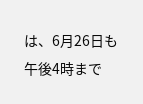は、6月26日も午後4時まで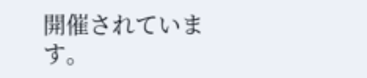開催されています。